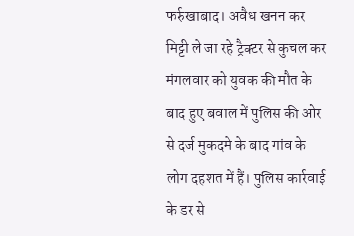फर्रुखाबाद। अवैध खनन कर मिट्टी ले जा रहे ट्रैक्टर से कुचल कर मंगलवार को युवक की मौत के बाद हुए बवाल में पुलिस की ओर से दर्ज मुकदमे के बाद गांव के लोग दहशत में हैं। पुलिस कार्रवाई के डर से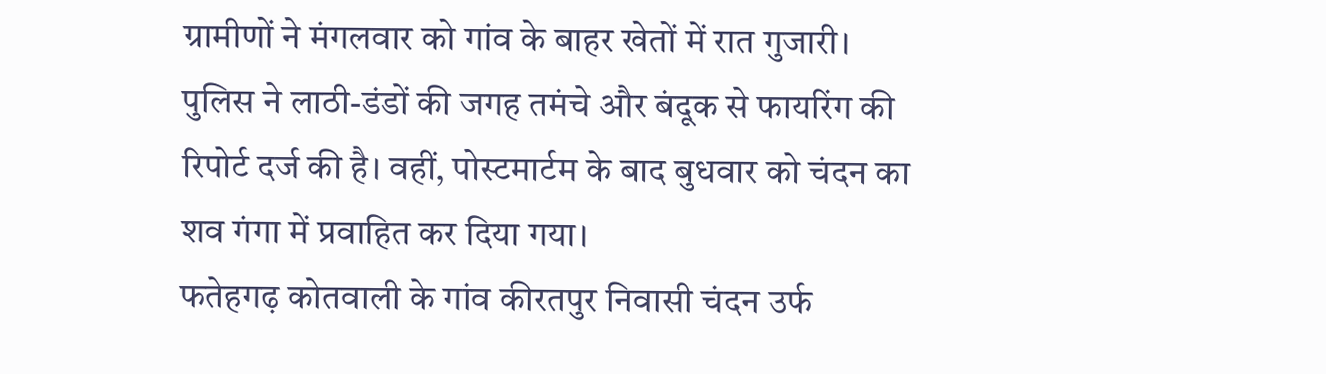ग्रामीणों ने मंगलवार को गांव के बाहर खेतों में रात गुजारी। पुलिस ने लाठी-डंडों की जगह तमंचे और बंदूक से फायरिंग की रिपोर्ट दर्ज की है। वहीं, पोस्टमार्टम के बाद बुधवार को चंदन का शव गंगा में प्रवाहित कर दिया गया।
फतेहगढ़ कोतवाली के गांव कीरतपुर निवासी चंदन उर्फ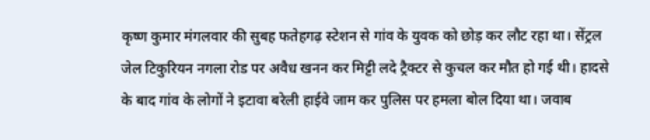कृष्ण कुमार मंगलवार की सुबह फतेहगढ़ स्टेशन से गांव के युवक को छोड़ कर लौट रहा था। सेंट्रल जेल टिकुरियन नगला रोड पर अवैध खनन कर मिट्टी लदे ट्रैक्टर से कुचल कर मौत हो गई थी। हादसे के बाद गांव के लोगों ने इटावा बरेली हाईवे जाम कर पुलिस पर हमला बोल दिया था। जवाब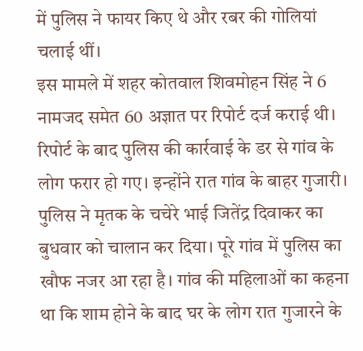में पुलिस ने फायर किए थे और रबर की गोलियां चलाई थीं।
इस मामले में शहर कोतवाल शिवमोहन सिंह ने 6 नामजद समेत 60 अज्ञात पर रिपोर्ट दर्ज कराई थी। रिपोर्ट के बाद पुलिस की कार्रवाई के डर से गांव के लोग फरार हो गए। इन्होंने रात गांव के बाहर गुजारी। पुलिस ने मृतक के चचेरे भाई जितेंद्र दिवाकर का बुधवार को चालान कर दिया। पूरे गांव में पुलिस का खौफ नजर आ रहा है। गांव की महिलाओं का कहना था कि शाम होने के बाद घर के लोग रात गुजारने के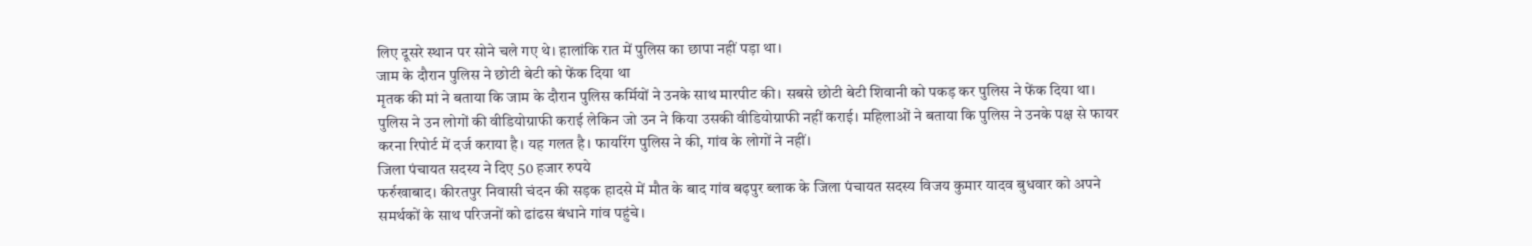लिए दूसरे स्थान पर सोने चले गए थे। हालांकि रात में पुलिस का छापा नहीं पड़ा था।
जाम के दौरान पुलिस ने छोटी बेटी को फेंक दिया था
मृतक की मां ने बताया कि जाम के दौरान पुलिस कर्मियों ने उनके साथ मारपीट की। सबसे छोटी बेटी शिवानी को पकड़ कर पुलिस ने फेंक दिया था। पुलिस ने उन लोगों की वीडियोग्राफी कराई लेकिन जो उन ने किया उसकी वीडियोग्राफी नहीं कराई। महिलाओं ने बताया कि पुलिस ने उनके पक्ष से फायर करना रिपोर्ट में दर्ज कराया है। यह गलत है। फायरिंग पुलिस ने की, गांव के लोगों ने नहीं।
जिला पंचायत सदस्य ने दिए 50 हजार रुपये
फर्रुखाबाद। कीरतपुर निवासी चंदन की सड़क हादसे में मौत के बाद गांव बढ़पुर ब्लाक के जिला पंचायत सदस्य विजय कुमार यादव बुधवार को अपने समर्थकों के साथ परिजनों को ढांढस बंधाने गांव पहुंचे।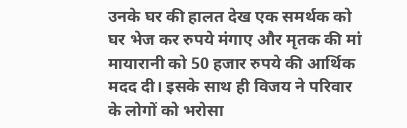उनके घर की हालत देख एक समर्थक को घर भेज कर रुपये मंगाए और मृतक की मां मायारानी को 50 हजार रुपये की आर्थिक मदद दी। इसके साथ ही विजय ने परिवार के लोगों को भरोसा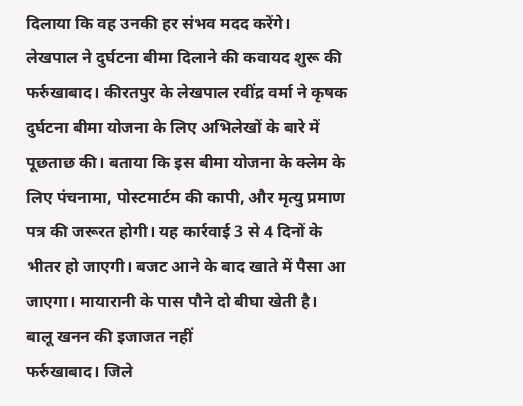दिलाया कि वह उनकी हर संभव मदद करेंगे।
लेखपाल ने दुर्घटना बीमा दिलाने की कवायद शुरू की
फर्रुखाबाद। कीरतपुर के लेखपाल रवींद्र वर्मा ने कृषक दुर्घटना बीमा योजना के लिए अभिलेखों के बारे में पूछताछ की। बताया कि इस बीमा योजना के क्लेम के लिए पंचनामा, पोस्टमार्टम की कापी, और मृत्यु प्रमाण पत्र की जरूरत होगी। यह कार्रवाई 3 से 4 दिनों के भीतर हो जाएगी। बजट आने के बाद खाते में पैसा आ जाएगा। मायारानी के पास पौने दो बीघा खेती है।
बालू खनन की इजाजत नहीं
फर्रुखाबाद। जिले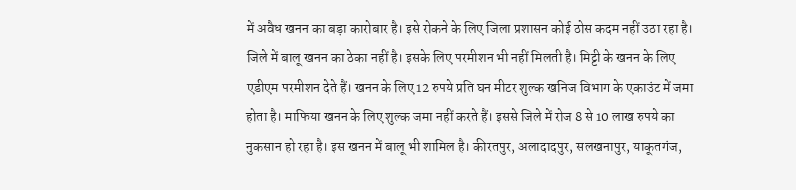में अवैध खनन का बड़ा कारोबार है। इसे रोकने के लिए जिला प्रशासन कोई ठोस कदम नहीं उठा रहा है। जिले में बालू खनन का ठेका नहीं है। इसके लिए परमीशन भी नहीं मिलती है। मिट्टी के खनन के लिए एडीएम परमीशन देते हैं। खनन के लिए 12 रुपये प्रति घन मीटर शुल्क खनिज विभाग के एकाउंट में जमा होता है। माफिया खनन के लिए शुल्क जमा नहीं करते हैं। इससे जिले में रोज 8 से 10 लाख रुपये का नुकसान हो रहा है। इस खनन में बालू भी शामिल है। कीरतपुर, अलादादपुर, सलखनापुर, याकूतगंज,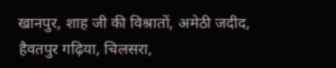खानपुर, शाह जी की विश्रातों, अमेठी जदीद, हैवतपुर गढ़िया, चिलसरा,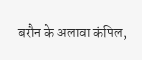बरौन के अलावा कंपिल,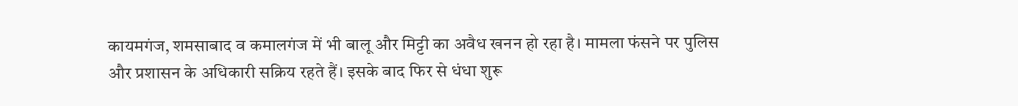कायमगंज, शमसाबाद व कमालगंज में भी बालू और मिट्टी का अवैध खनन हो रहा है। मामला फंसने पर पुलिस और प्रशासन के अधिकारी सक्रिय रहते हैं। इसके बाद फिर से धंधा शुरू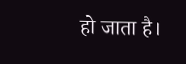हो जाता है।